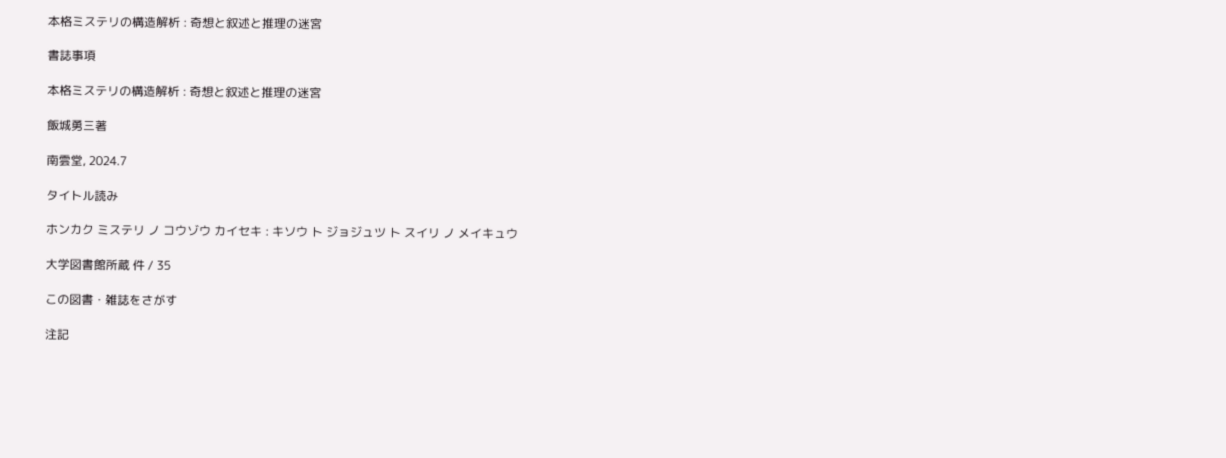本格ミステリの構造解析 : 奇想と叙述と推理の迷宮

書誌事項

本格ミステリの構造解析 : 奇想と叙述と推理の迷宮

飯城勇三著

南雲堂, 2024.7

タイトル読み

ホンカク ミステリ ノ コウゾウ カイセキ : キソウ ト ジョジュツ ト スイリ ノ メイキュウ

大学図書館所蔵 件 / 35

この図書・雑誌をさがす

注記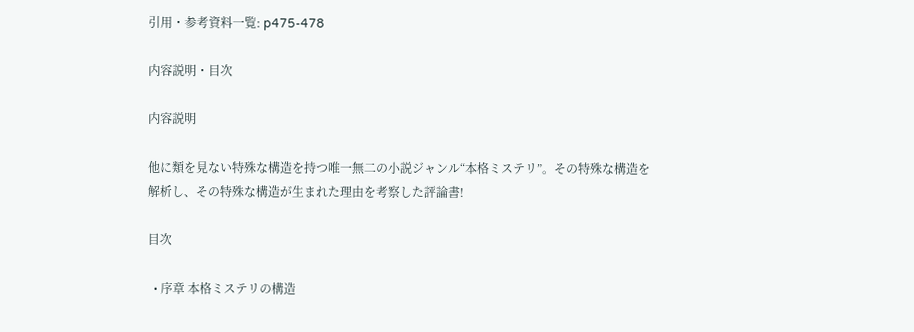引用・参考資料一覧: p475-478

内容説明・目次

内容説明

他に類を見ない特殊な構造を持つ唯一無二の小説ジャンル“本格ミステリ”。その特殊な構造を解析し、その特殊な構造が生まれた理由を考察した評論書!

目次

  • 序章 本格ミステリの構造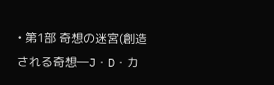• 第1部 奇想の迷宮(創造される奇想―J・D・カ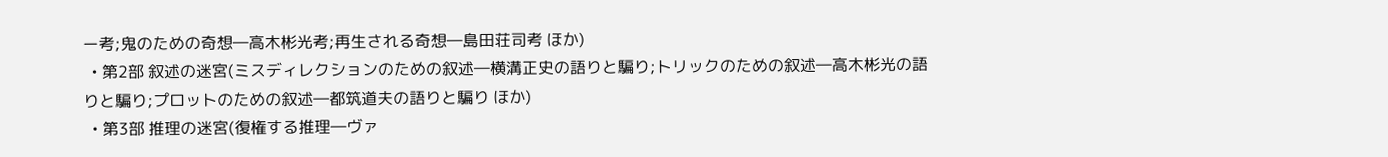ー考;鬼のための奇想―高木彬光考;再生される奇想―島田荘司考 ほか)
  • 第2部 叙述の迷宮(ミスディレクションのための叙述―横溝正史の語りと騙り;トリックのための叙述―高木彬光の語りと騙り;プロットのための叙述―都筑道夫の語りと騙り ほか)
  • 第3部 推理の迷宮(復権する推理―ヴァ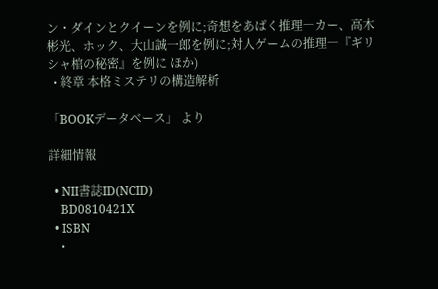ン・ダインとクイーンを例に;奇想をあばく推理―カー、高木彬光、ホック、大山誠一郎を例に;対人ゲームの推理―『ギリシャ棺の秘密』を例に ほか)
  • 終章 本格ミステリの構造解析

「BOOKデータベース」 より

詳細情報

  • NII書誌ID(NCID)
    BD0810421X
  • ISBN
    •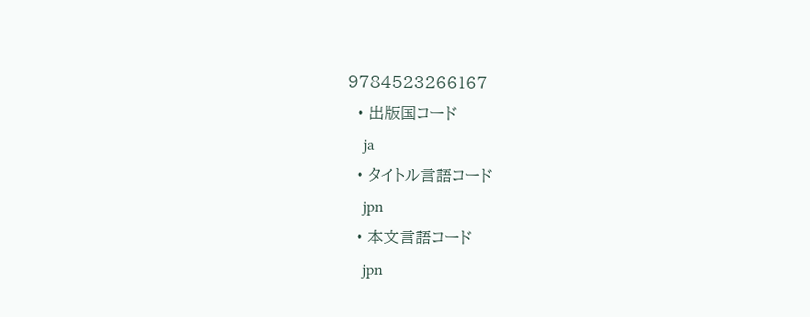9784523266167
  • 出版国コード
    ja
  • タイトル言語コード
    jpn
  • 本文言語コード
    jpn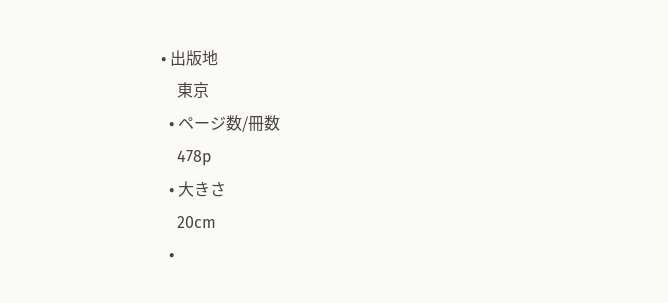• 出版地
    東京
  • ページ数/冊数
    478p
  • 大きさ
    20cm
  •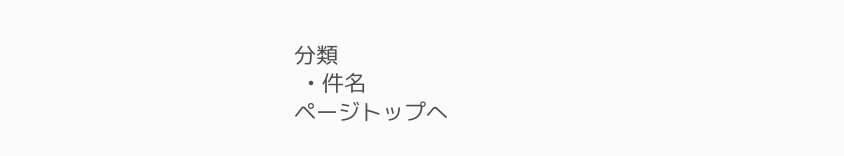分類
  • 件名
ページトップへ